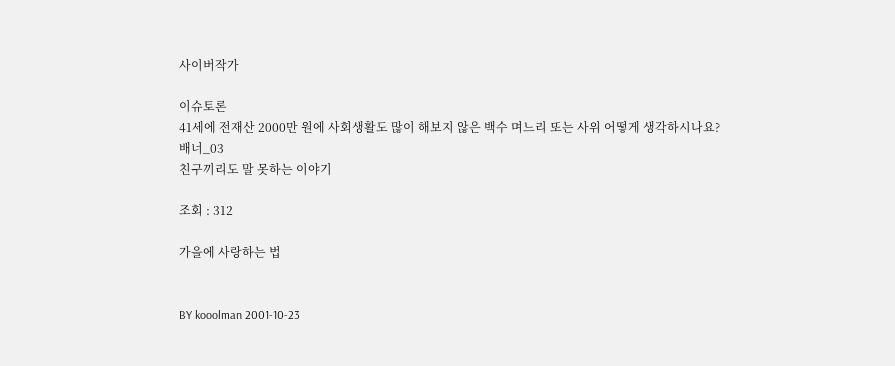사이버작가

이슈토론
41세에 전재산 2000만 원에 사회생활도 많이 해보지 않은 백수 며느리 또는 사위 어떻게 생각하시나요?
배너_03
친구끼리도 말 못하는 이야기

조회 : 312

가을에 사랑하는 법


BY kooolman 2001-10-23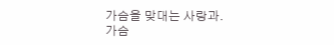가슴을 맞대는 사랑과.
가슴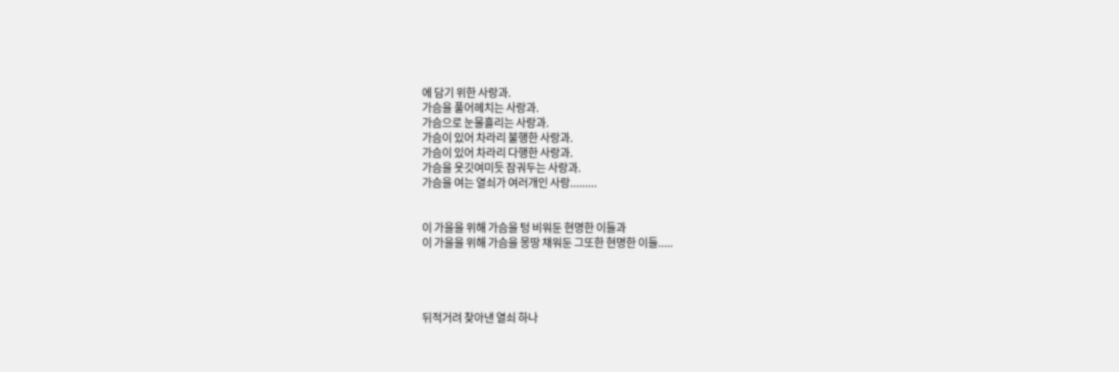에 담기 위한 사랑과.
가슴을 풀어헤치는 사랑과.
가슴으로 눈물흘리는 사랑과.
가슴이 있어 차라리 불행한 사랑과.
가슴이 있어 차라리 다행한 사랑과.
가슴을 옷깃여미듯 잠궈두는 사랑과.
가슴을 여는 열쇠가 여러개인 사랑.........


이 가을을 위해 가슴을 텅 비워둔 현명한 이들과
이 가을을 위해 가슴을 몽땅 채워둔 그또한 현명한 이들.....




뒤적거려 찾아낸 열쇠 하나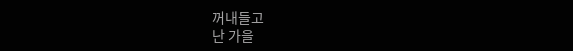꺼내들고
난 가을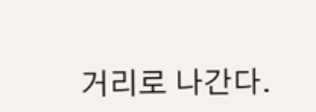거리로 나간다.